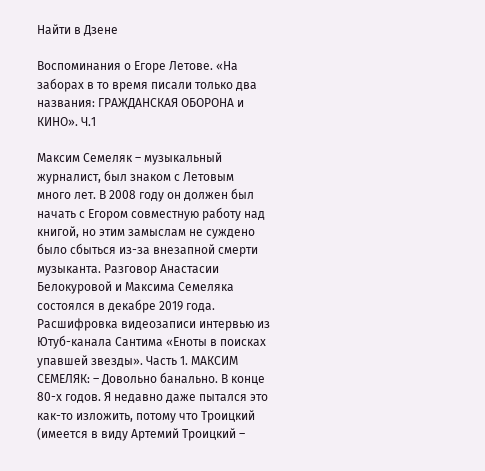Найти в Дзене

Воспоминания о Егоре Летове. «На заборах в то время писали только два названия: ГРАЖДАНСКАЯ ОБОРОНА и КИНО». Ч.1

Максим Семеляк – музыкальный журналист, был знаком с Летовым много лет. В 2008 году он должен был начать с Егором совместную работу над книгой, но этим замыслам не суждено было сбыться из-за внезапной смерти музыканта. Разговор Анастасии Белокуровой и Максима Семеляка состоялся в декабре 2019 года. Расшифровка видеозаписи интервью из Ютуб-канала Сантима «Еноты в поисках упавшей звезды». Часть 1. МАКСИМ СЕМЕЛЯК: – Довольно банально. В конце 80-х годов. Я недавно даже пытался это как-то изложить, потому что Троицкий (имеется в виду Артемий Троицкий –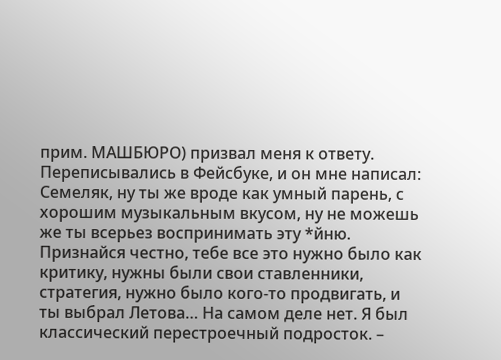прим. МАШБЮРО) призвал меня к ответу. Переписывались в Фейсбуке, и он мне написал: Семеляк, ну ты же вроде как умный парень, с хорошим музыкальным вкусом, ну не можешь же ты всерьез воспринимать эту *йню. Признайся честно, тебе все это нужно было как критику, нужны были свои ставленники, стратегия, нужно было кого-то продвигать, и ты выбрал Летова… На самом деле нет. Я был классический перестроечный подросток. –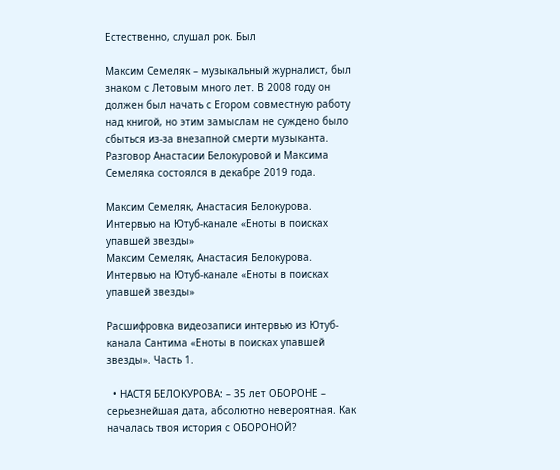Естественно, слушал рок. Был

Максим Семеляк – музыкальный журналист, был знаком с Летовым много лет. В 2008 году он должен был начать с Егором совместную работу над книгой, но этим замыслам не суждено было сбыться из-за внезапной смерти музыканта. Разговор Анастасии Белокуровой и Максима Семеляка состоялся в декабре 2019 года.

Максим Семеляк, Анастасия Белокурова. Интервью на Ютуб-канале «Еноты в поисках упавшей звезды»
Максим Семеляк, Анастасия Белокурова. Интервью на Ютуб-канале «Еноты в поисках упавшей звезды»

Расшифровка видеозаписи интервью из Ютуб-канала Сантима «Еноты в поисках упавшей звезды». Часть 1.

  • НАСТЯ БЕЛОКУРОВА: – 35 лет ОБОРОНЕ – серьезнейшая дата, абсолютно невероятная. Как началась твоя история с ОБОРОНОЙ?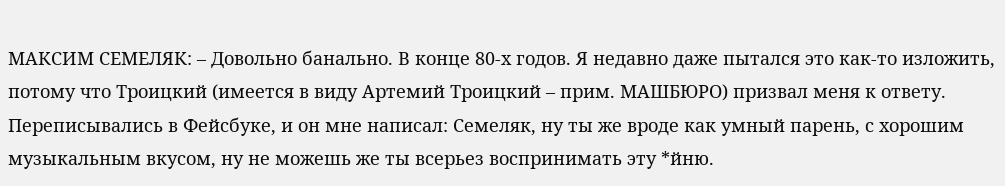МАКСИМ СЕМЕЛЯК: – Довольно банально. В конце 80-х годов. Я недавно даже пытался это как-то изложить, потому что Троицкий (имеется в виду Артемий Троицкий – прим. МАШБЮРО) призвал меня к ответу. Переписывались в Фейсбуке, и он мне написал: Семеляк, ну ты же вроде как умный парень, с хорошим музыкальным вкусом, ну не можешь же ты всерьез воспринимать эту *йню.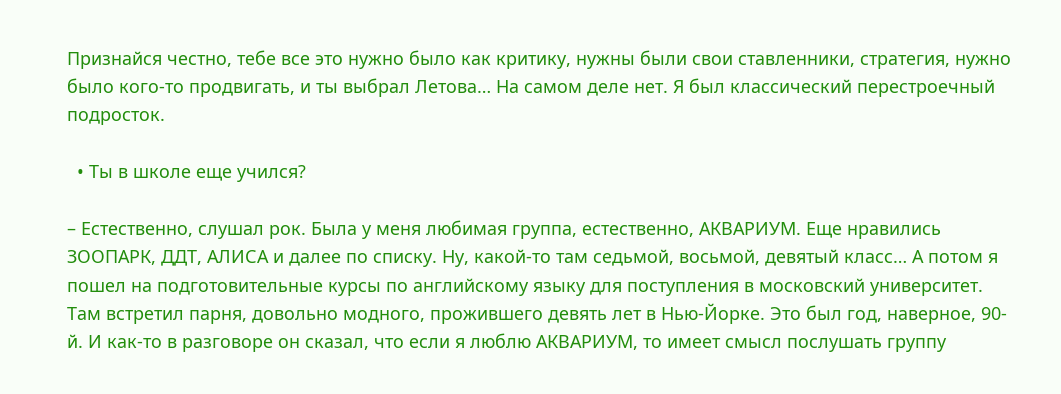Признайся честно, тебе все это нужно было как критику, нужны были свои ставленники, стратегия, нужно было кого-то продвигать, и ты выбрал Летова… На самом деле нет. Я был классический перестроечный подросток.

  • Ты в школе еще учился?

– Естественно, слушал рок. Была у меня любимая группа, естественно, АКВАРИУМ. Еще нравились ЗООПАРК, ДДТ, АЛИСА и далее по списку. Ну, какой-то там седьмой, восьмой, девятый класс… А потом я пошел на подготовительные курсы по английскому языку для поступления в московский университет. Там встретил парня, довольно модного, прожившего девять лет в Нью-Йорке. Это был год, наверное, 90-й. И как-то в разговоре он сказал, что если я люблю АКВАРИУМ, то имеет смысл послушать группу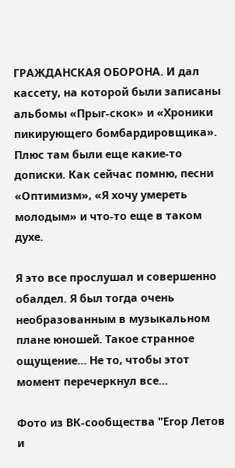ГРАЖДАНСКАЯ ОБОРОНА. И дал кассету, на которой были записаны альбомы «Прыг-скок» и «Хроники пикирующего бомбардировщика». Плюс там были еще какие-то дописки. Как сейчас помню, песни «Оптимизм», «Я хочу умереть молодым» и что-то еще в таком духе.

Я это все прослушал и совершенно обалдел. Я был тогда очень необразованным в музыкальном плане юношей. Такое странное ощущение… Не то, чтобы этот момент перечеркнул все…

Фото из ВК-сообщества "Егор Летов и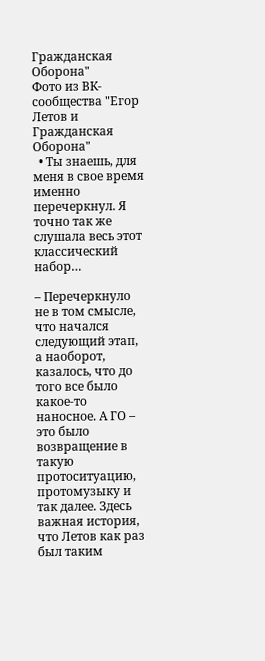Гражданская Оборона"
Фото из ВК-сообщества "Егор Летов и Гражданская Оборона"
  • Ты знаешь, для меня в свое время именно перечеркнул. Я точно так же слушала весь этот классический набор…

– Перечеркнуло не в том смысле, что начался следующий этап, а наоборот, казалось, что до того все было какое-то наносное. А ГО – это было возвращение в такую протоситуацию, протомузыку и так далее. Здесь важная история, что Летов как раз был таким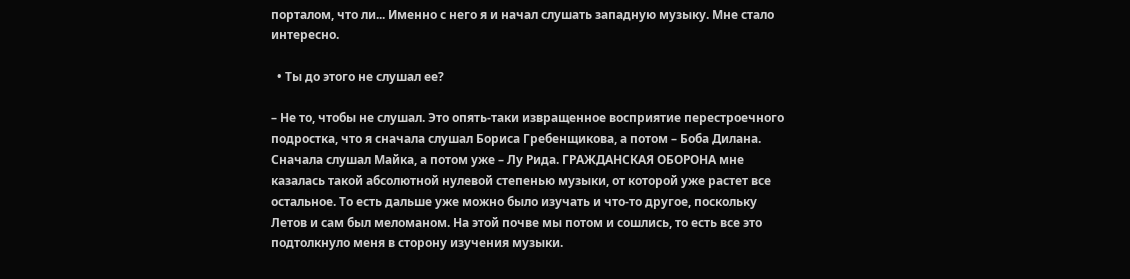порталом, что ли... Именно с него я и начал слушать западную музыку. Мне стало интересно.

  • Ты до этого не слушал ее?

– Не то, чтобы не слушал. Это опять-таки извращенное восприятие перестроечного подростка, что я сначала слушал Бориса Гребенщикова, а потом – Боба Дилана. Сначала слушал Майка, а потом уже – Лу Рида. ГРАЖДАНСКАЯ ОБОРОНА мне казалась такой абсолютной нулевой степенью музыки, от которой уже растет все остальное. То есть дальше уже можно было изучать и что-то другое, поскольку Летов и сам был меломаном. На этой почве мы потом и сошлись, то есть все это подтолкнуло меня в сторону изучения музыки.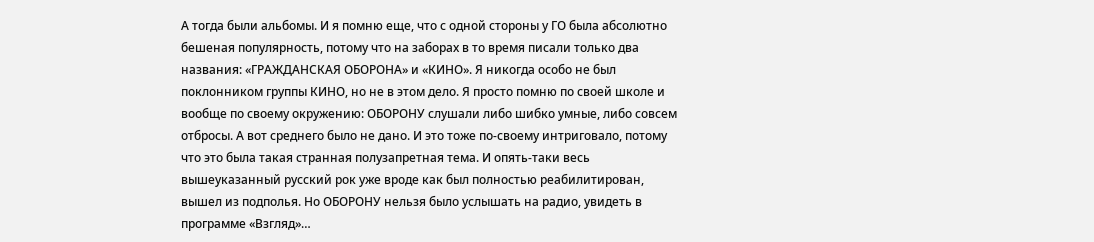А тогда были альбомы. И я помню еще, что с одной стороны у ГО была абсолютно бешеная популярность, потому что на заборах в то время писали только два названия: «ГРАЖДАНСКАЯ ОБОРОНА» и «КИНО». Я никогда особо не был поклонником группы КИНО, но не в этом дело. Я просто помню по своей школе и вообще по своему окружению: ОБОРОНУ слушали либо шибко умные, либо совсем отбросы. А вот среднего было не дано. И это тоже по-своему интриговало, потому что это была такая странная полузапретная тема. И опять-таки весь вышеуказанный русский рок уже вроде как был полностью реабилитирован, вышел из подполья. Но ОБОРОНУ нельзя было услышать на радио, увидеть в программе «Взгляд»…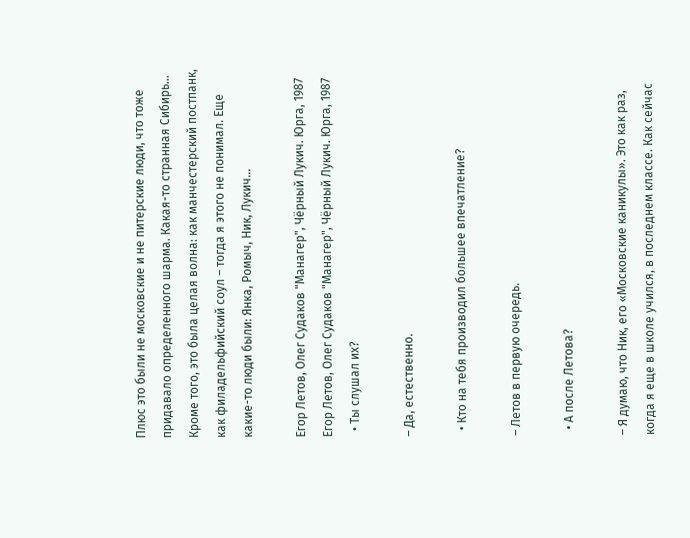Плюс это были не московские и не питерские люди, что тоже придавало определенного шарма. Какая-то странная Сибирь... Кроме того, это была целая волна: как манчестерский постпанк, как филадельфийский соул – тогда я этого не понимал. Еще какие-то люди были: Янка, Ромыч, Ник, Лукич…

Егор Летов, Олег Судаков "Манагер", Чёрный Лукич. Юрга, 1987
Егор Летов, Олег Судаков "Манагер", Чёрный Лукич. Юрга, 1987
  • Ты слушал их?

– Да, естественно.

  • Кто на тебя производил большее впечатление?

– Летов в первую очередь.

  • А после Летова?

– Я думаю, что Ник, его «Московские каникулы». Это как раз, когда я еще в школе учился, в последнем классе. Как сейчас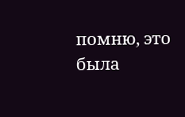помню, это была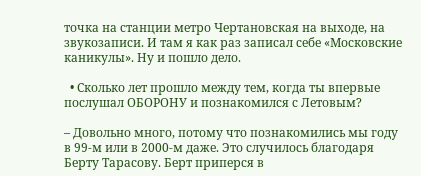точка на станции метро Чертановская на выходе, на звукозаписи. И там я как раз записал себе «Московские каникулы». Ну и пошло дело.

  • Сколько лет прошло между тем, когда ты впервые послушал ОБОРОНУ и познакомился с Летовым?

– Довольно много, потому что познакомились мы году в 99-м или в 2000-м даже. Это случилось благодаря Берту Тарасову. Берт приперся в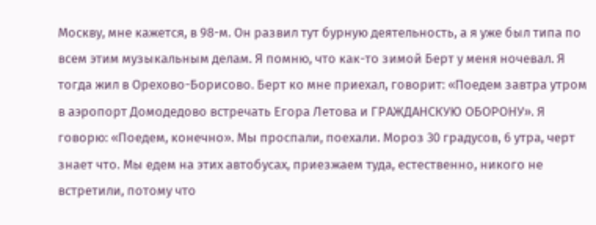Москву, мне кажется, в 98-м. Он развил тут бурную деятельность, а я уже был типа по всем этим музыкальным делам. Я помню, что как-то зимой Берт у меня ночевал. Я тогда жил в Орехово-Борисово. Берт ко мне приехал, говорит: «Поедем завтра утром в аэропорт Домодедово встречать Егора Летова и ГРАЖДАНСКУЮ ОБОРОНУ». Я говорю: «Поедем, конечно». Мы проспали, поехали. Мороз 30 градусов, 6 утра, черт знает что. Мы едем на этих автобусах, приезжаем туда, естественно, никого не встретили, потому что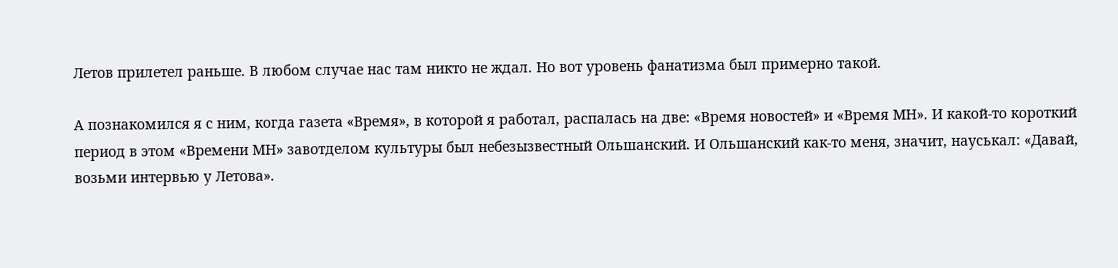Летов прилетел раньше. В любом случае нас там никто не ждал. Но вот уровень фанатизма был примерно такой.

А познакомился я с ним, когда газета «Время», в которой я работал, распалась на две: «Время новостей» и «Время МН». И какой-то короткий период в этом «Времени МН» завотделом культуры был небезызвестный Ольшанский. И Ольшанский как-то меня, значит, науськал: «Давай, возьми интервью у Летова».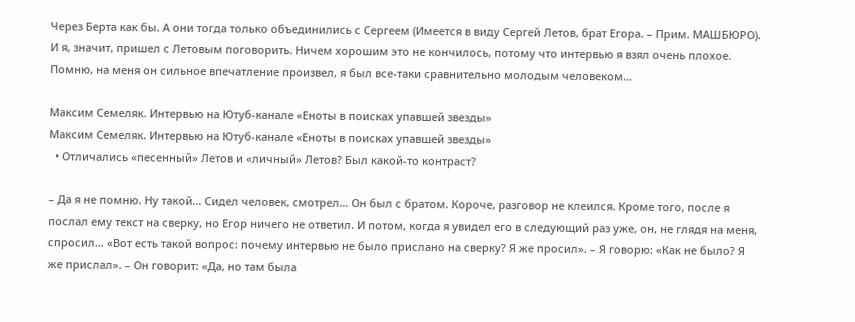Через Берта как бы. А они тогда только объединились с Сергеем (Имеется в виду Сергей Летов, брат Егора. – Прим. МАШБЮРО). И я, значит, пришел с Летовым поговорить. Ничем хорошим это не кончилось, потому что интервью я взял очень плохое. Помню, на меня он сильное впечатление произвел, я был все-таки сравнительно молодым человеком…

Максим Семеляк. Интервью на Ютуб-канале «Еноты в поисках упавшей звезды»
Максим Семеляк. Интервью на Ютуб-канале «Еноты в поисках упавшей звезды»
  • Отличались «песенный» Летов и «личный» Летов? Был какой-то контраст?

– Да я не помню. Ну такой… Сидел человек, смотрел… Он был с братом. Короче, разговор не клеился. Кроме того, после я послал ему текст на сверку, но Егор ничего не ответил. И потом, когда я увидел его в следующий раз уже, он, не глядя на меня, спросил… «Вот есть такой вопрос: почему интервью не было прислано на сверку? Я же просил». – Я говорю: «Как не было? Я же прислал». – Он говорит: «Да, но там была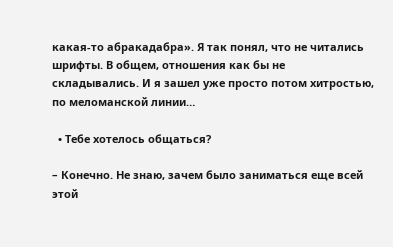какая-то абракадабра». Я так понял, что не читались шрифты. В общем, отношения как бы не складывались. И я зашел уже просто потом хитростью, по меломанской линии…

  • Тебе хотелось общаться?

– Конечно. Не знаю, зачем было заниматься еще всей этой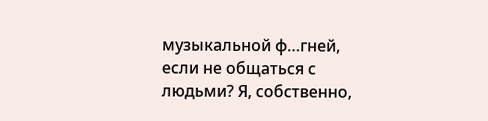музыкальной ф…гней, если не общаться с людьми? Я, собственно,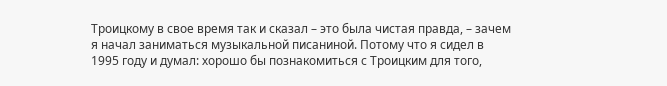Троицкому в свое время так и сказал – это была чистая правда, – зачем я начал заниматься музыкальной писаниной. Потому что я сидел в 1995 году и думал: хорошо бы познакомиться с Троицким для того,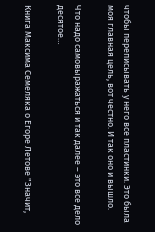чтобы переписывать у него все пластинки. Это была моя главная цель, вот честно. И так оно и вышло.

Что надо самовыражаться и так далее – это все дело десятое…

Книга Максима Семеляка о Егоре Летове "Значит,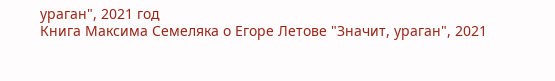ураган", 2021 год
Книга Максима Семеляка о Егоре Летове "Значит, ураган", 2021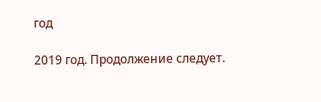год

2019 год. Продолжение следует.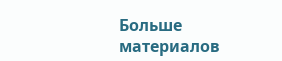Больше материалов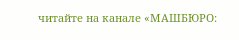читайте на канале «МАШБЮРО: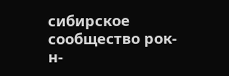сибирское сообщество рок-н-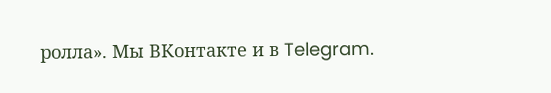ролла». Мы ВКонтакте и в Telegram.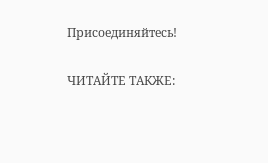Присоединяйтесь!

ЧИТАЙТЕ ТАКЖЕ: